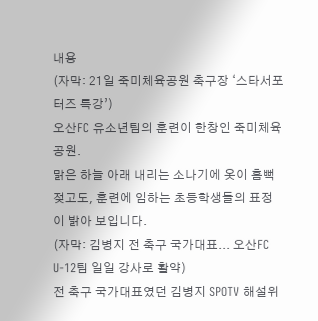내용
(자막: 21일 죽미체육공원 축구장 ‘스타서포터즈 특강’)
오산FC 유소년팀의 훈련이 한창인 죽미체육공원.
맑은 하늘 아래 내리는 소나기에 옷이 흠뻑 젖고도, 훈련에 임하는 초등학생들의 표정이 밝아 보입니다.
(자막: 김병지 전 축구 국가대표... 오산FC U-12팀 일일 강사로 활약)
전 축구 국가대표였던 김병지 SPOTV 해설위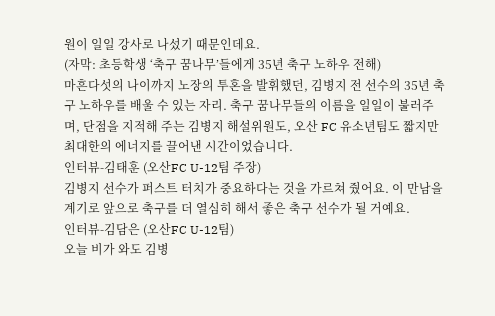원이 일일 강사로 나섰기 때문인데요.
(자막: 초등학생 ‘축구 꿈나무’들에게 35년 축구 노하우 전해)
마흔다섯의 나이까지 노장의 투혼을 발휘했던, 김병지 전 선수의 35년 축구 노하우를 배울 수 있는 자리. 축구 꿈나무들의 이름을 일일이 불러주며, 단점을 지적해 주는 김병지 해설위원도, 오산 FC 유소년팀도 짧지만 최대한의 에너지를 끌어낸 시간이었습니다.
인터뷰-김태훈 (오산FC U-12팀 주장)
김병지 선수가 퍼스트 터치가 중요하다는 것을 가르쳐 줬어요. 이 만남을 계기로 앞으로 축구를 더 열심히 해서 좋은 축구 선수가 될 거예요.
인터뷰-김담은 (오산FC U-12팀)
오늘 비가 와도 김병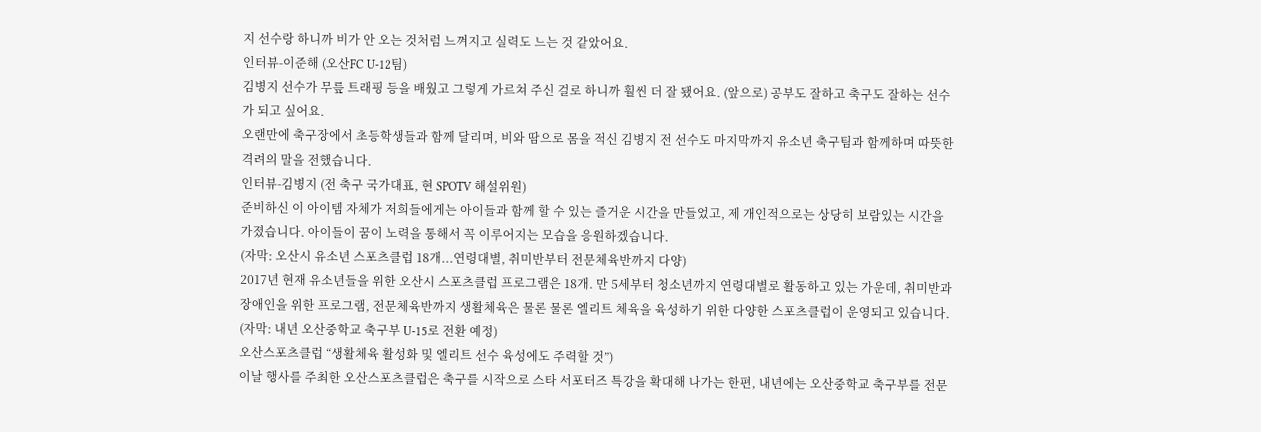지 선수랑 하니까 비가 안 오는 것처럼 느껴지고 실력도 느는 것 같았어요.
인터뷰-이준해 (오산FC U-12팀)
김병지 선수가 무릎 트래핑 등을 배웠고 그렇게 가르쳐 주신 걸로 하니까 훨씬 더 잘 됐어요. (앞으로) 공부도 잘하고 축구도 잘하는 선수가 되고 싶어요.
오랜만에 축구장에서 초등학생들과 함께 달리며, 비와 땀으로 몸을 적신 김병지 전 선수도 마지막까지 유소년 축구팀과 함께하며 따뜻한 격려의 말을 전했습니다.
인터뷰-김병지 (전 축구 국가대표, 현 SPOTV 해설위원)
준비하신 이 아이템 자체가 저희들에게는 아이들과 함께 할 수 있는 즐거운 시간을 만들었고, 제 개인적으로는 상당히 보람있는 시간을 가졌습니다. 아이들이 꿈이 노력을 통해서 꼭 이루어지는 모습을 응원하겠습니다.
(자막: 오산시 유소년 스포츠클럽 18개...연령대별, 취미반부터 전문체육반까지 다양)
2017년 현재 유소년들을 위한 오산시 스포츠클럽 프로그램은 18개. 만 5세부터 청소년까지 연령대별로 활동하고 있는 가운데, 취미반과 장애인을 위한 프로그램, 전문체육반까지 생활체육은 물론 물론 엘리트 체육을 육성하기 위한 다양한 스포츠클럽이 운영되고 있습니다.
(자막: 내년 오산중학교 축구부 U-15로 전환 예정)
오산스포츠클럽 “생활체육 활성화 및 엘리트 선수 육성에도 주력할 것”)
이날 행사를 주최한 오산스포츠클럽은 축구를 시작으로 스타 서포터즈 특강을 확대해 나가는 한편, 내년에는 오산중학교 축구부를 전문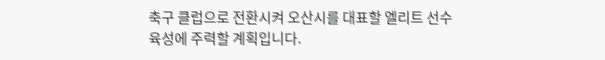축구 클럽으로 전환시켜 오산시를 대표할 엘리트 선수 육성에 주력할 계획입니다.